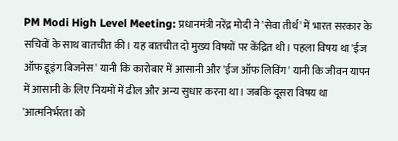PM Modi High Level Meeting: प्रधानमंत्री नरेंद्र मोदी ने 'सेवा तीर्थ' में भारत सरकार के सचिवों के साथ बातचीत की। यह बातचीत दो मुख्य विषयों पर केंद्रित थी। पहला विषय था 'ईज ऑफ डूइंग बिजनेस' यानी कि कारोबार में आसानी और 'ईज ऑफ लिविंग' यानी कि जीवन यापन में आसानी के लिए नियमों में ढील और अन्य सुधार करना था। जबकि दूसरा विषय था 'आत्मनिर्भरता को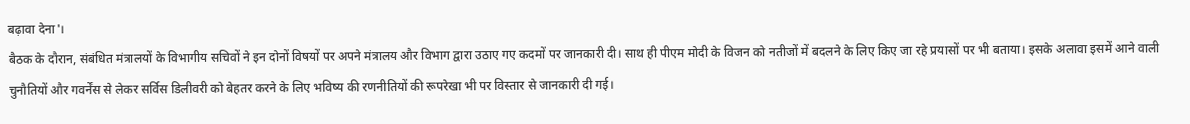बढ़ावा देना'।
बैठक के दौरान, संबंधित मंत्रालयों के विभागीय सचिवों ने इन दोनों विषयों पर अपने मंत्रालय और विभाग द्वारा उठाए गए कदमों पर जानकारी दी। साथ ही पीएम मोदी के विजन को नतीजों में बदलने के लिए किए जा रहे प्रयासों पर भी बताया। इसके अलावा इसमें आने वाली चुनौतियों और गवर्नेंस से लेकर सर्विस डिलीवरी को बेहतर करने के लिए भविष्य की रणनीतियों की रूपरेखा भी पर विस्तार से जानकारी दी गई।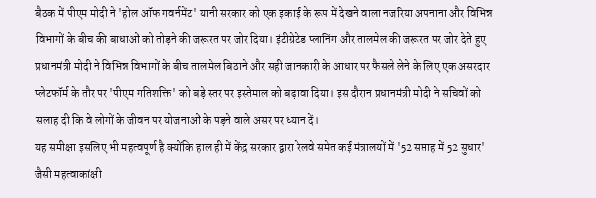बैठक में पीएम मोदी ने 'होल ऑफ गवर्नमेंट' यानी सरकार को एक इकाई के रूप में देखने वाला नजरिया अपनाना और विभिन्न विभागों के बीच की बाधाओं को तोड़ने की जरूरत पर जोर दिया। इंटीग्रेटेड प्लानिंग और तालमेल की जरूरत पर जोर देते हुए प्रधानमंत्री मोदी ने विभिन्न विभागों के बीच तालमेल बिठाने और सही जानकारी के आधार पर फैसले लेने के लिए एक असरदार प्लेटफॉर्म के तौर पर 'पीएम गतिशक्ति' को बड़े स्तर पर इस्तेमाल को बढ़ावा दिया। इस दौरान प्रधानमंत्री मोदी ने सचिवों को सलाह दी कि वे लोगों के जीवन पर योजनाओं के पड़ने वाले असर पर ध्यान दें।
यह समीक्षा इसलिए भी महत्वपूर्ण है क्योंकि हाल ही में केंद्र सरकार द्वारा रेलवे समेत कई मंत्रालयों में '52 सप्ताह में 52 सुधार' जैसी महत्वाकांक्षी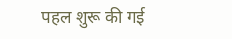पहल शुरू की गई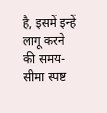है, इसमें इन्हें लागू करने की समय-सीमा स्पष्ट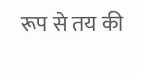रूप से तय की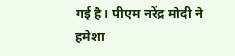गई है। पीएम नरेंद्र मोदी ने हमेशा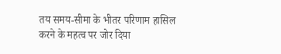तय समय-सीमा के भीतर परिणाम हासिल करने के महत्व पर जोर दिया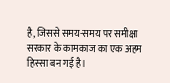है, जिससे समय-समय पर समीक्षा सरकार के कामकाज का एक अहम हिस्सा बन गई है।